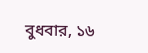বুধবার, ১৬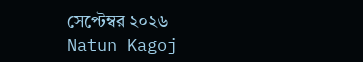সেপ্টেম্বর ২০২৬
Natun Kagoj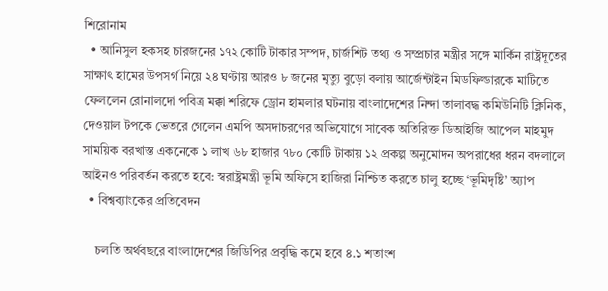শিরোনাম
  • আনিসুল হকসহ চারজনের ১৭২ কোটি টাকার সম্পদ, চার্জশিট তথ্য ও সম্প্রচার মন্ত্রীর সঙ্গে মার্কিন রাষ্ট্রদূতের সাক্ষাৎ হামের উপসর্গ নিয়ে ২৪ ঘণ্টায় আরও ৮ জনের মৃত্যু বুড়ো বলায় আর্জেন্টাইন মিডফিল্ডারকে মাটিতে ফেললেন রোনালদো পবিত্র মক্কা শরিফে ড্রোন হামলার ঘটনায় বাংলাদেশের নিন্দা তালাবদ্ধ কমিউনিটি ক্লিনিক, দেওয়াল টপকে ভেতরে গেলেন এমপি অসদাচরণের অভিযোগে সাবেক অতিরিক্ত ডিআইজি আপেল মাহমুদ সাময়িক বরখাস্ত একনেকে ১ লাখ ৬৮ হাজার ৭৮০ কোটি টাকায় ১২ প্রকল্প অনুমোদন অপরাধের ধরন বদলালে আইনও পরিবর্তন করতে হবে: স্বরাষ্ট্রমন্ত্রী ভূমি অফিসে হাজিরা নিশ্চিত করতে চালু হচ্ছে ‘ভূমিদৃষ্টি’ অ্যাপ
  • বিশ্বব্যাংকের প্রতিবেদন

    চলতি অর্থবছরে বাংলাদেশের জিডিপির প্রবৃদ্ধি কমে হবে ৪.১ শতাংশ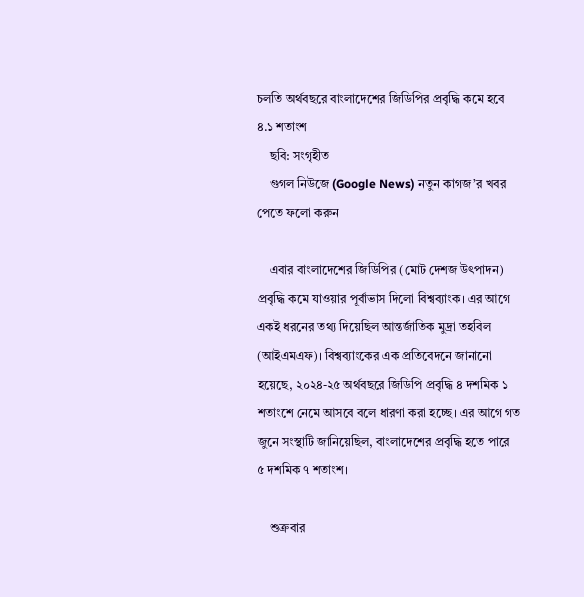চলতি অর্থবছরে বাংলাদেশের জিডিপির প্রবৃদ্ধি কমে হবে ৪.১ শতাংশ
    ছবি: সংগৃহীত
    গুগল নিউজে (Google News) নতুন কাগজ’র খবর পেতে ফলো করুন

    এবার বাংলাদেশের জিডিপির (মোট দেশজ উৎপাদন) প্রবৃদ্ধি কমে যাওয়ার পূর্বাভাস দিলো বিশ্বব্যাংক। এর আগে একই ধরনের তথ্য দিয়েছিল আন্তর্জাতিক মুদ্রা তহবিল (আইএমএফ)। বিশ্বব্যাংকের এক প্রতিবেদনে জানানো হয়েছে, ২০২৪-২৫ অর্থবছরে জিডিপি প্রবৃদ্ধি ৪ দশমিক ১ শতাংশে নেমে আসবে বলে ধারণা করা হচ্ছে। এর আগে গত জুনে সংস্থাটি জানিয়েছিল, বাংলাদেশের প্রবৃদ্ধি হতে পারে ৫ দশমিক ৭ শতাংশ।

    শুক্রবার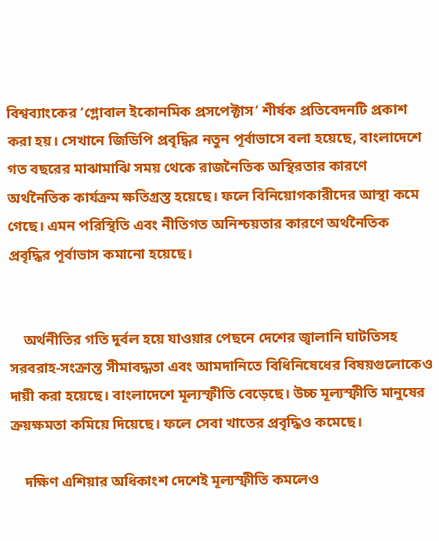বিশ্বব্যাংকের ‘গ্লোবাল ইকোনমিক প্রসপেক্টাস’ শীর্ষক প্রতিবেদনটি প্রকাশ করা হয়। সেখানে জিডিপি প্রবৃদ্ধির নতুন পূর্বাভাসে বলা হয়েছে, বাংলাদেশে গত বছরের মাঝামাঝি সময় থেকে রাজনৈতিক অস্থিরতার কারণে অর্থনৈতিক কার্যক্রম ক্ষতিগ্রস্ত হয়েছে। ফলে বিনিয়োগকারীদের আস্থা কমে গেছে। এমন পরিস্থিতি এবং নীতিগত অনিশ্চয়তার কারণে অর্থনৈতিক প্রবৃদ্ধির পূর্বাভাস কমানো হয়েছে।


    অর্থনীতির গতি দুর্বল হয়ে যাওয়ার পেছনে দেশের জ্বালানি ঘাটতিসহ সরবরাহ-সংক্রান্ত সীমাবদ্ধতা এবং আমদানিতে বিধিনিষেধের বিষয়গুলোকেও দায়ী করা হয়েছে। বাংলাদেশে মূল্যস্ফীতি বেড়েছে। উচ্চ মূল্যস্ফীতি মানুষের ক্রয়ক্ষমতা কমিয়ে দিয়েছে। ফলে সেবা খাতের প্রবৃদ্ধিও কমেছে।

    দক্ষিণ এশিয়ার অধিকাংশ দেশেই মূল্যস্ফীতি কমলেও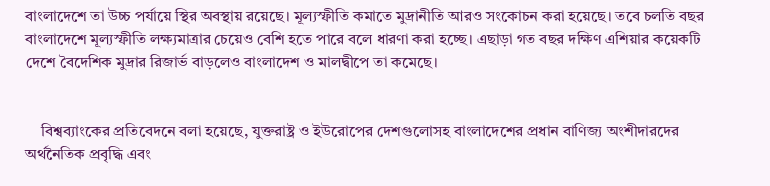বাংলাদেশে তা উচ্চ পর্যায়ে স্থির অবস্থায় রয়েছে। মূল্যস্ফীতি কমাতে মুদ্রানীতি আরও সংকোচন করা হয়েছে। তবে চলতি বছর বাংলাদেশে মূল্যস্ফীতি লক্ষ্যমাত্রার চেয়েও বেশি হতে পারে বলে ধারণা করা হচ্ছে। এছাড়া গত বছর দক্ষিণ এশিয়ার কয়েকটি দেশে বৈদেশিক মুদ্রার রিজার্ভ বাড়লেও বাংলাদেশ ও মালদ্বীপে তা কমেছে।


    বিশ্বব্যাংকের প্রতিবেদনে বলা হয়েছে, যুক্তরাষ্ট্র ও ইউরোপের দেশগুলোসহ বাংলাদেশের প্রধান বাণিজ্য অংশীদারদের অর্থনৈতিক প্রবৃদ্ধি এবং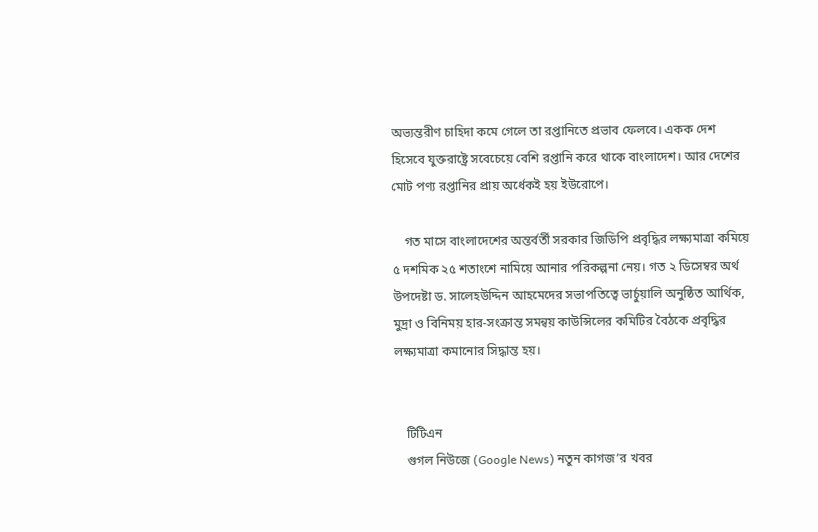অভ্যন্তরীণ চাহিদা কমে গেলে তা রপ্তানিতে প্রভাব ফেলবে। একক দেশ হিসেবে যুক্তরাষ্ট্রে সবেচেয়ে বেশি রপ্তানি করে থাকে বাংলাদেশ। আর দেশের মোট পণ্য রপ্তানির প্রায় অর্ধেকই হয় ইউরোপে।

    গত মাসে বাংলাদেশের অন্তর্বর্তী সরকার জিডিপি প্রবৃদ্ধির লক্ষ্যমাত্রা কমিয়ে ৫ দশমিক ২৫ শতাংশে নামিয়ে আনার পরিকল্পনা নেয়। গত ২ ডিসেম্বর অর্থ উপদেষ্টা ড. সালেহউদ্দিন আহমেদের সভাপতিত্বে ভার্চুয়ালি অনুষ্ঠিত আর্থিক, মুদ্রা ও বিনিময় হার-সংক্রান্ত সমন্বয় কাউন্সিলের কমিটির বৈঠকে প্রবৃদ্ধির লক্ষ্যমাত্রা কমানোর সিদ্ধান্ত হয়।


    টিটিএন
    গুগল নিউজে (Google News) নতুন কাগজ’র খবর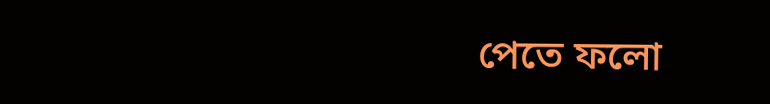পেতে ফলো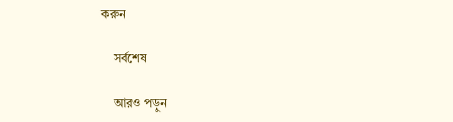করুন

    সর্বশেষ

    আরও পড়ুন